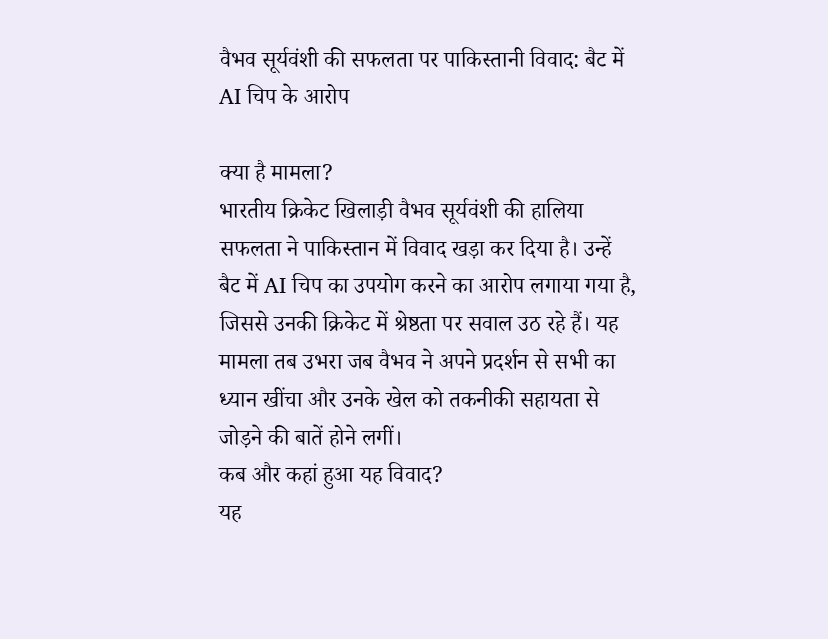वैभव सूर्यवंशी की सफलता पर पाकिस्तानी विवाद: बैट में AI चिप के आरोप

क्या है मामला?
भारतीय क्रिकेट खिलाड़ी वैभव सूर्यवंशी की हालिया सफलता ने पाकिस्तान में विवाद खड़ा कर दिया है। उन्हें बैट में AI चिप का उपयोग करने का आरोप लगाया गया है, जिससे उनकी क्रिकेट में श्रेष्ठता पर सवाल उठ रहे हैं। यह मामला तब उभरा जब वैभव ने अपने प्रदर्शन से सभी का ध्यान खींचा और उनके खेल को तकनीकी सहायता से जोड़ने की बातें होने लगीं।
कब और कहां हुआ यह विवाद?
यह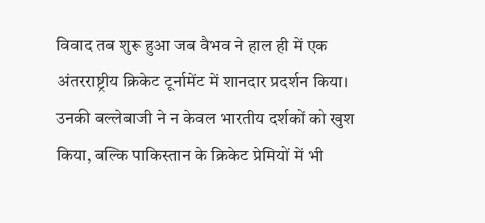विवाद तब शुरू हुआ जब वैभव ने हाल ही में एक अंतरराष्ट्रीय क्रिकेट टूर्नामेंट में शानदार प्रदर्शन किया। उनकी बल्लेबाजी ने न केवल भारतीय दर्शकों को खुश किया, बल्कि पाकिस्तान के क्रिकेट प्रेमियों में भी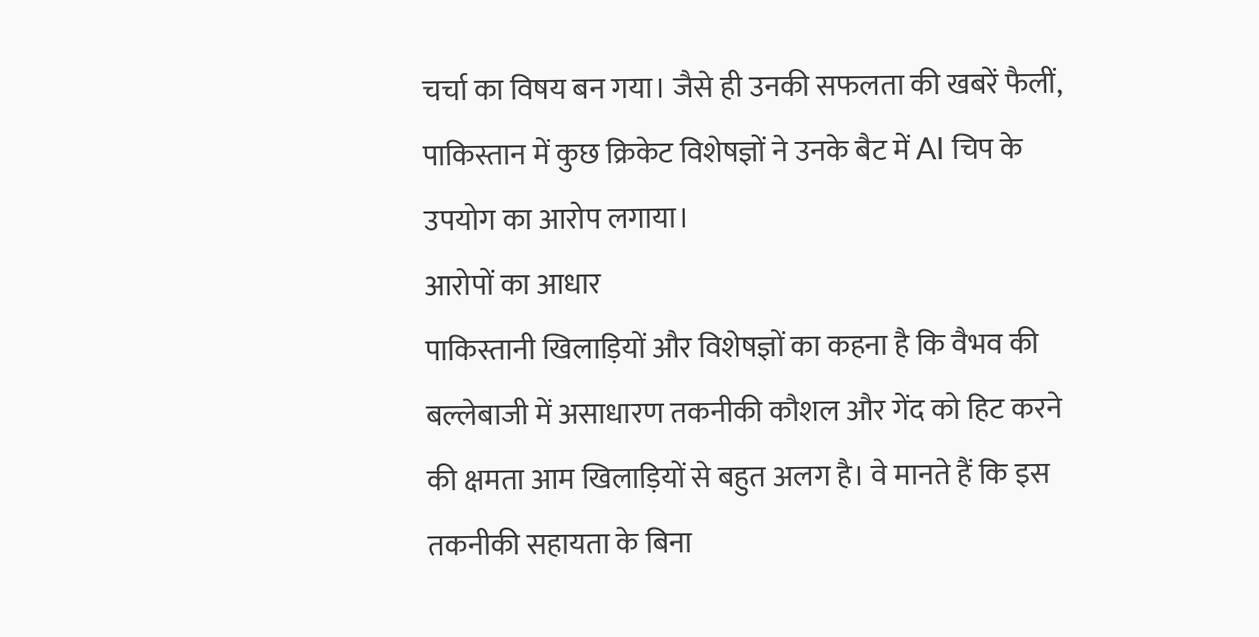चर्चा का विषय बन गया। जैसे ही उनकी सफलता की खबरें फैलीं, पाकिस्तान में कुछ क्रिकेट विशेषज्ञों ने उनके बैट में AI चिप के उपयोग का आरोप लगाया।
आरोपों का आधार
पाकिस्तानी खिलाड़ियों और विशेषज्ञों का कहना है कि वैभव की बल्लेबाजी में असाधारण तकनीकी कौशल और गेंद को हिट करने की क्षमता आम खिलाड़ियों से बहुत अलग है। वे मानते हैं कि इस तकनीकी सहायता के बिना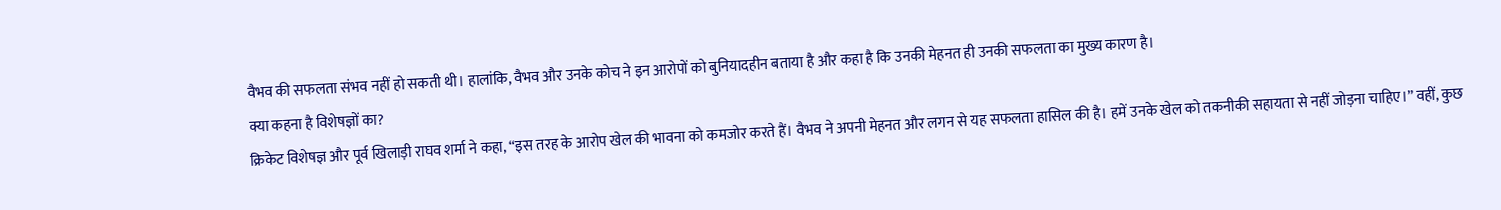वैभव की सफलता संभव नहीं हो सकती थी। हालांकि, वैभव और उनके कोच ने इन आरोपों को बुनियादहीन बताया है और कहा है कि उनकी मेहनत ही उनकी सफलता का मुख्य कारण है।
क्या कहना है विशेषज्ञों का?
क्रिकेट विशेषज्ञ और पूर्व खिलाड़ी राघव शर्मा ने कहा, “इस तरह के आरोप खेल की भावना को कमजोर करते हैं। वैभव ने अपनी मेहनत और लगन से यह सफलता हासिल की है। हमें उनके खेल को तकनीकी सहायता से नहीं जोड़ना चाहिए।” वहीं, कुछ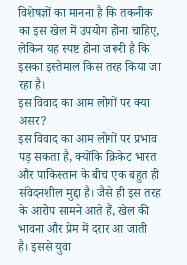विशेषज्ञों का मानना है कि तकनीक का इस खेल में उपयोग होना चाहिए, लेकिन यह स्पष्ट होना जरूरी है कि इसका इस्तेमाल किस तरह किया जा रहा है।
इस विवाद का आम लोगों पर क्या असर?
इस विवाद का आम लोगों पर प्रभाव पड़ सकता है, क्योंकि क्रिकेट भारत और पाकिस्तान के बीच एक बहुत ही संवेदनशील मुद्दा है। जैसे ही इस तरह के आरोप सामने आते हैं, खेल की भावना और प्रेम में दरार आ जाती है। इससे युवा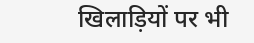खिलाड़ियों पर भी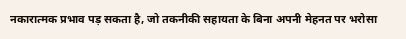नकारात्मक प्रभाव पड़ सकता है, जो तकनीकी सहायता के बिना अपनी मेहनत पर भरोसा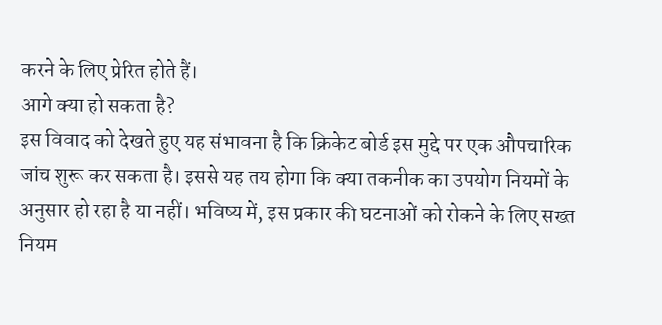करने के लिए प्रेरित होते हैं।
आगे क्या हो सकता है?
इस विवाद को देखते हुए यह संभावना है कि क्रिकेट बोर्ड इस मुद्दे पर एक औपचारिक जांच शुरू कर सकता है। इससे यह तय होगा कि क्या तकनीक का उपयोग नियमों के अनुसार हो रहा है या नहीं। भविष्य में, इस प्रकार की घटनाओं को रोकने के लिए सख्त नियम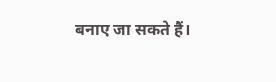बनाए जा सकते हैं।